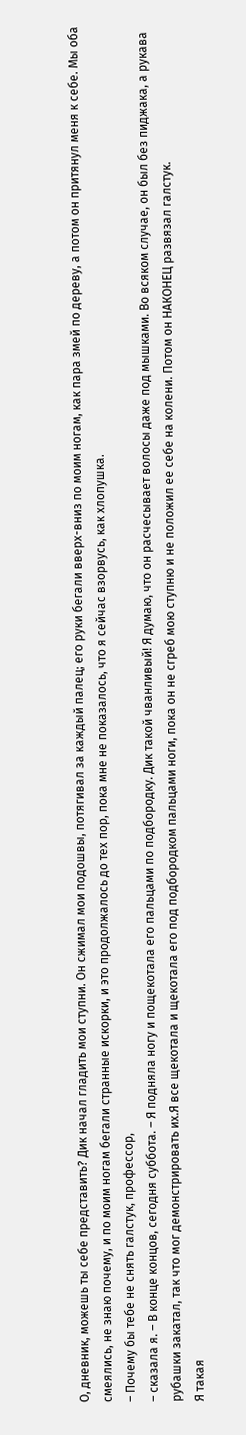О, дневник, можешь ты себе представить? Дик начал гладить мои ступни. Он сжимал мои подошвы, потягивал за каждый палец; его руки бегали вверх-вниз по моим ногам, как пара змей по дереву, а потом он притянул меня к себе. Мы оба смеялись, не знаю почему, и по моим ногам бегали странные искорки, и это продолжалось до тех пор, пока мне не показалось, что я сейчас взорвусь, как хлопушка.
– Почему бы тебе не снять галстук, профессор,
– сказала я. – В конце концов, сегодня суббота. – Я подняла ногу и пощекотала его пальцами по подбородку. Дик такой чванливый! Я думаю, что он расчесывает волосы даже под мышками. Во всяком случае, он был без пиджака, а рукава рубашки закатал, так что мог демонстрировать их.Я все щекотала и щекотала его под подбородком пальцами ноги, пока он не сгреб мою ступню и не положил ее себе на колени. Потом он НАКОНЕЦ развязал галстук.
Я такая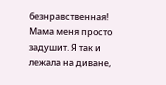безнравственная! Мама меня просто задушит. Я так и лежала на диване,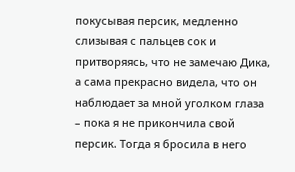покусывая персик, медленно слизывая с пальцев сок и притворяясь, что не замечаю Дика, а сама прекрасно видела, что он наблюдает за мной уголком глаза
– пока я не прикончила свой персик. Тогда я бросила в него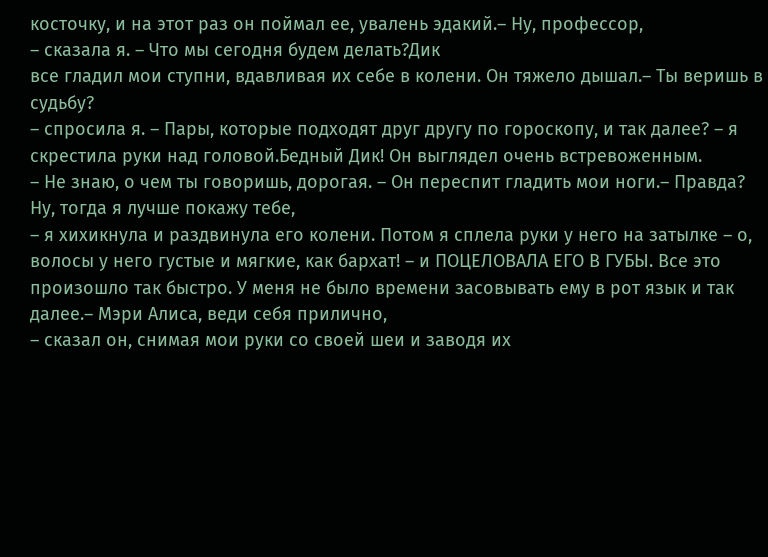косточку, и на этот раз он поймал ее, увалень эдакий.– Ну, профессор,
– сказала я. – Что мы сегодня будем делать?Дик
все гладил мои ступни, вдавливая их себе в колени. Он тяжело дышал.– Ты веришь в судьбу?
– спросила я. – Пары, которые подходят друг другу по гороскопу, и так далее? – я скрестила руки над головой.Бедный Дик! Он выглядел очень встревоженным.
– Не знаю, о чем ты говоришь, дорогая. – Он переспит гладить мои ноги.– Правда? Ну, тогда я лучше покажу тебе,
– я хихикнула и раздвинула его колени. Потом я сплела руки у него на затылке – о, волосы у него густые и мягкие, как бархат! – и ПОЦЕЛОВАЛА ЕГО В ГУБЫ. Все это произошло так быстро. У меня не было времени засовывать ему в рот язык и так далее.– Мэри Алиса, веди себя прилично,
– сказал он, снимая мои руки со своей шеи и заводя их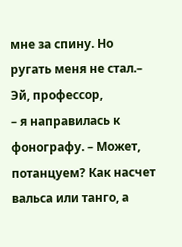мне за спину. Но ругать меня не стал.– Эй, профессор,
– я направилась к фонографу. – Может, потанцуем? Как насчет вальса или танго, а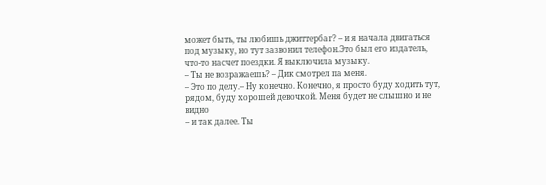может быть, ты любишь джиттербаг? – и я начала двигаться под музыку, но тут зазвонил телефон.Это был его издатель, что-то насчет поездки. Я выключила музыку.
– Ты не возражаешь? – Дик смотрел па меня.
– Это по делу.– Ну конечно. Конечно, я просто буду ходить тут, рядом, буду хорошей девочкой. Меня будет не слышно и не видно
– и так далее. Ты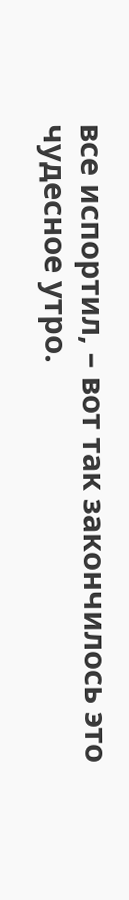все испортил, – вот так закончилось это чудесное утро.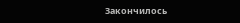Закончилось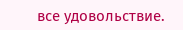все удовольствие.